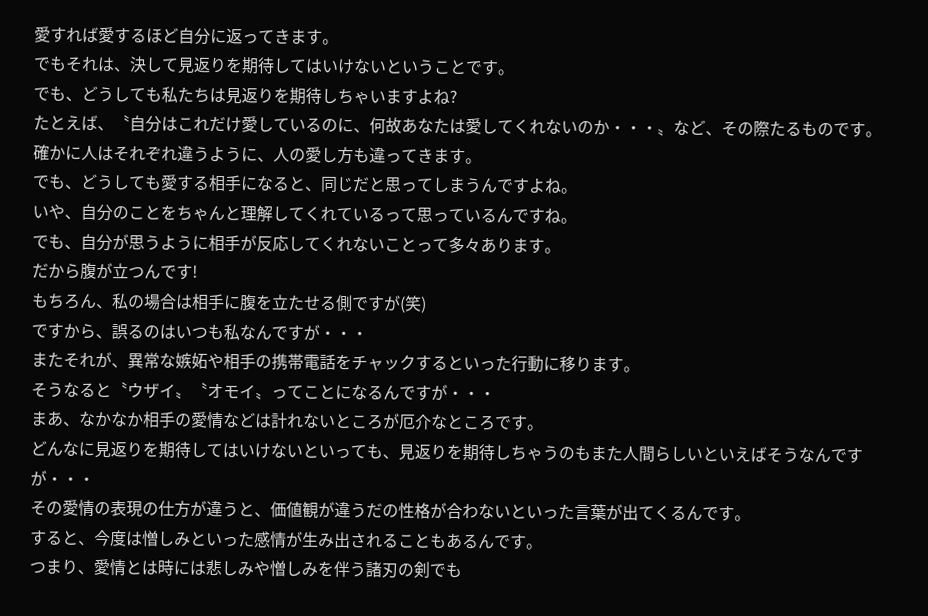愛すれば愛するほど自分に返ってきます。
でもそれは、決して見返りを期待してはいけないということです。
でも、どうしても私たちは見返りを期待しちゃいますよね?
たとえば、〝自分はこれだけ愛しているのに、何故あなたは愛してくれないのか・・・〟など、その際たるものです。
確かに人はそれぞれ違うように、人の愛し方も違ってきます。
でも、どうしても愛する相手になると、同じだと思ってしまうんですよね。
いや、自分のことをちゃんと理解してくれているって思っているんですね。
でも、自分が思うように相手が反応してくれないことって多々あります。
だから腹が立つんです!
もちろん、私の場合は相手に腹を立たせる側ですが(笑)
ですから、誤るのはいつも私なんですが・・・
またそれが、異常な嫉妬や相手の携帯電話をチャックするといった行動に移ります。
そうなると〝ウザイ〟〝オモイ〟ってことになるんですが・・・
まあ、なかなか相手の愛情などは計れないところが厄介なところです。
どんなに見返りを期待してはいけないといっても、見返りを期待しちゃうのもまた人間らしいといえばそうなんですが・・・
その愛情の表現の仕方が違うと、価値観が違うだの性格が合わないといった言葉が出てくるんです。
すると、今度は憎しみといった感情が生み出されることもあるんです。
つまり、愛情とは時には悲しみや憎しみを伴う諸刃の剣でも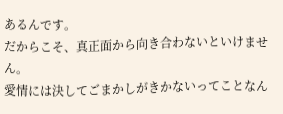あるんです。
だからこそ、真正面から向き合わないといけません。
愛情には決してごまかしがきかないってことなん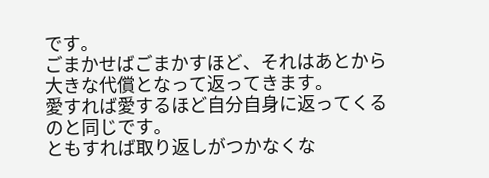です。
ごまかせばごまかすほど、それはあとから大きな代償となって返ってきます。
愛すれば愛するほど自分自身に返ってくるのと同じです。
ともすれば取り返しがつかなくな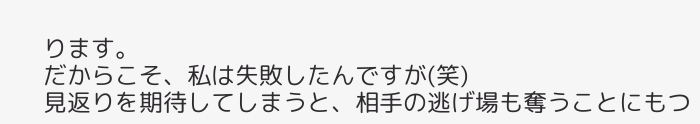ります。
だからこそ、私は失敗したんですが(笑)
見返りを期待してしまうと、相手の逃げ場も奪うことにもつ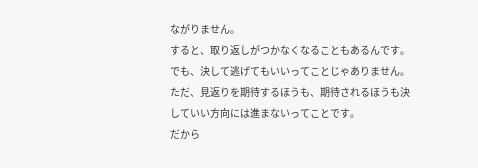ながりません。
すると、取り返しがつかなくなることもあるんです。
でも、決して逃げてもいいってことじゃありません。
ただ、見返りを期待するほうも、期待されるほうも決していい方向には進まないってことです。
だから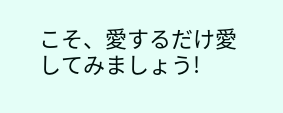こそ、愛するだけ愛してみましょう!